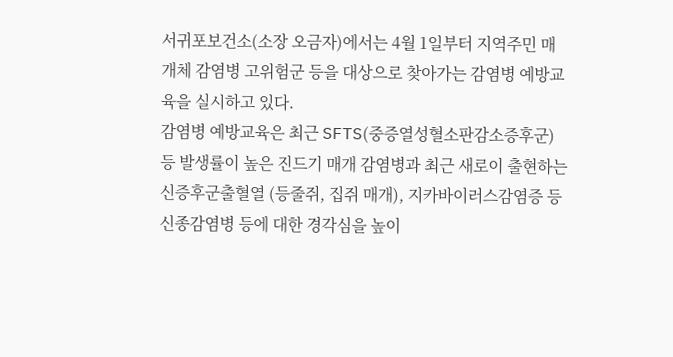서귀포보건소(소장 오금자)에서는 4월 1일부터 지역주민 매개체 감염병 고위험군 등을 대상으로 찾아가는 감염병 예방교육을 실시하고 있다.
감염병 예방교육은 최근 SFTS(중증열성혈소판감소증후군) 등 발생률이 높은 진드기 매개 감염병과 최근 새로이 출현하는 신증후군출혈열 (등줄쥐, 집쥐 매개), 지카바이러스감염증 등 신종감염병 등에 대한 경각심을 높이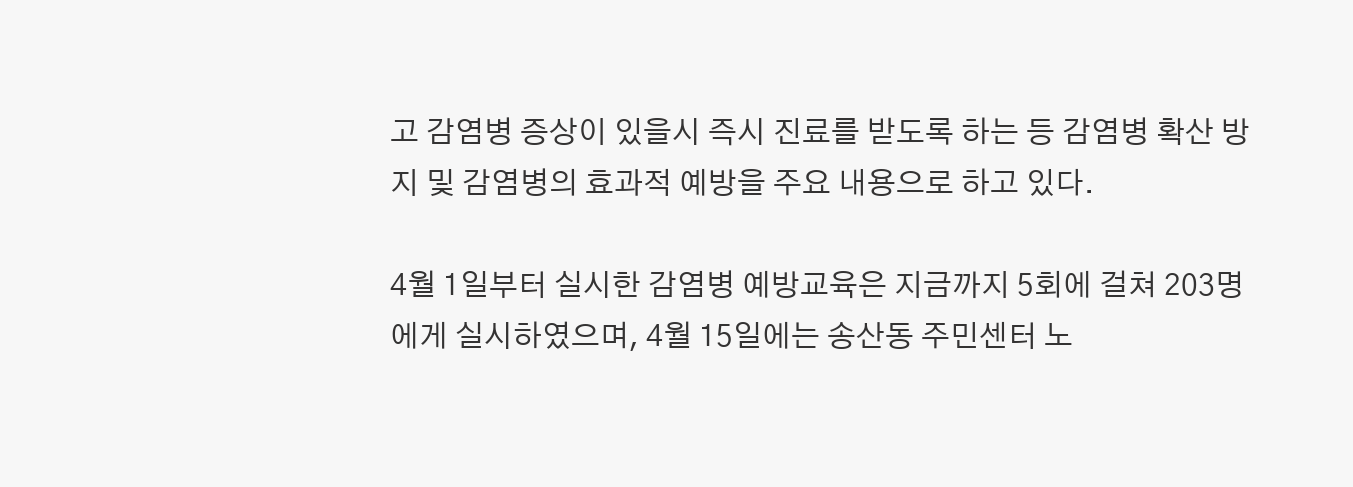고 감염병 증상이 있을시 즉시 진료를 받도록 하는 등 감염병 확산 방지 및 감염병의 효과적 예방을 주요 내용으로 하고 있다.

4월 1일부터 실시한 감염병 예방교육은 지금까지 5회에 걸쳐 203명에게 실시하였으며, 4월 15일에는 송산동 주민센터 노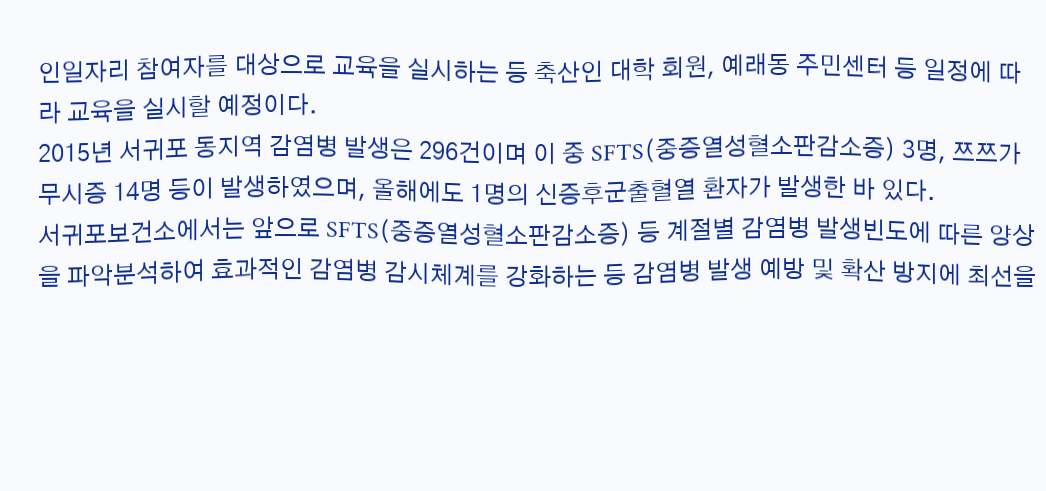인일자리 참여자를 대상으로 교육을 실시하는 등 축산인 대학 회원, 예래동 주민센터 등 일정에 따라 교육을 실시할 예정이다.
2015년 서귀포 동지역 감염병 발생은 296건이며 이 중 SFTS(중증열성혈소판감소증) 3명, 쯔쯔가무시증 14명 등이 발생하였으며, 올해에도 1명의 신증후군출혈열 환자가 발생한 바 있다.
서귀포보건소에서는 앞으로 SFTS(중증열성혈소판감소증) 등 계절별 감염병 발생빈도에 따른 양상을 파악분석하여 효과적인 감염병 감시체계를 강화하는 등 감염병 발생 예방 및 확산 방지에 최선을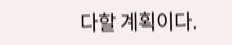다할 계획이다.